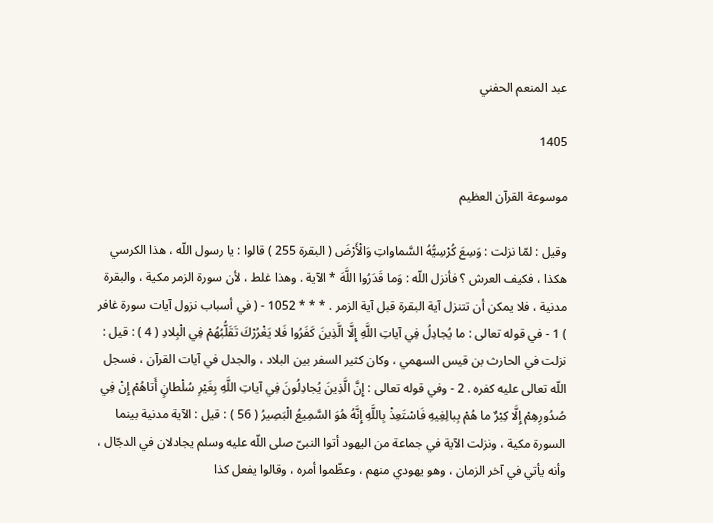عبد المنعم الحفني

1405

موسوعة القرآن العظيم

وقيل : لمّا نزلت : وَسِعَ كُرْسِيُّهُ السَّماواتِ وَالْأَرْضَ ( البقرة 255 ) قالوا : يا رسول اللّه ، هذا الكرسي هكذا ، فكيف العرش ؟ فأنزل اللّه : وَما قَدَرُوا اللَّهَ * الآية . وهذا غلط ، لأن سورة الزمر مكية ، والبقرة مدنية ، فلا يمكن أن تتنزل آية البقرة قبل آية الزمر . * * * 1052 - ( في أسباب نزول آيات سورة غافر ) 1 - في قوله تعالى : ما يُجادِلُ فِي آياتِ اللَّهِ إِلَّا الَّذِينَ كَفَرُوا فَلا يَغْرُرْكَ تَقَلُّبُهُمْ فِي الْبِلادِ ( 4 ) : قيل : نزلت في الحارث بن قيس السهمي ، وكان كثير السفر بين البلاد ، والجدل في آيات القرآن ، فسجل اللّه تعالى عليه كفره . 2 - وفي قوله تعالى : إِنَّ الَّذِينَ يُجادِلُونَ فِي آياتِ اللَّهِ بِغَيْرِ سُلْطانٍ أَتاهُمْ إِنْ فِي صُدُورِهِمْ إِلَّا كِبْرٌ ما هُمْ بِبالِغِيهِ فَاسْتَعِذْ بِاللَّهِ إِنَّهُ هُوَ السَّمِيعُ الْبَصِيرُ ( 56 ) : قيل : الآية مدنية بينما السورة مكية ، ونزلت الآية في جماعة من اليهود أتوا النبىّ صلى اللّه عليه وسلم يجادلان في الدجّال ، وأنه يأتي في آخر الزمان ، وهو يهودي منهم ، وعظّموا أمره ، وقالوا يفعل كذا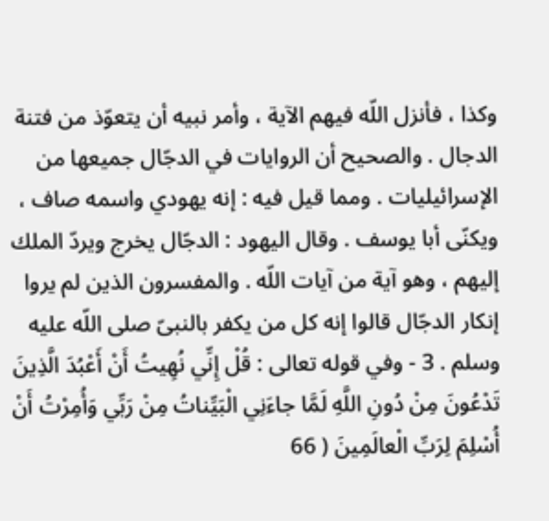وكذا ، فأنزل اللّه فيهم الآية ، وأمر نبيه أن يتعوّذ من فتنة الدجال . والصحيح أن الروايات في الدجّال جميعها من الإسرائيليات . ومما قيل فيه : إنه يهودي واسمه صاف ، ويكنّى أبا يوسف . وقال اليهود : الدجّال يخرج ويردّ الملك إليهم ، وهو آية من آيات اللّه . والمفسرون الذين لم يروا إنكار الدجّال قالوا إنه كل من يكفر بالنبىّ صلى اللّه عليه وسلم . 3 - وفي قوله تعالى : قُلْ إِنِّي نُهِيتُ أَنْ أَعْبُدَ الَّذِينَ تَدْعُونَ مِنْ دُونِ اللَّهِ لَمَّا جاءَنِي الْبَيِّناتُ مِنْ رَبِّي وَأُمِرْتُ أَنْ أُسْلِمَ لِرَبِّ الْعالَمِينَ ( 66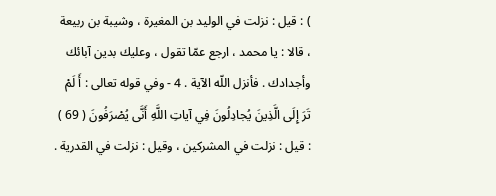) : قيل : نزلت في الوليد بن المغيرة ، وشيبة بن ربيعة ، قالا : يا محمد ، ارجع عمّا تقول ، وعليك بدين آبائك وأجدادك . فأنزل اللّه الآية . 4 - وفي قوله تعالى : أَ لَمْ تَرَ إِلَى الَّذِينَ يُجادِلُونَ فِي آياتِ اللَّهِ أَنَّى يُصْرَفُونَ ( 69 ) : قيل : نزلت في المشركين ، وقيل : نزلت في القدرية .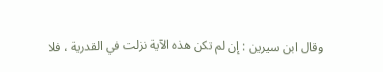وقال ابن سيرين : إن لم تكن هذه الآية نزلت في القدرية ، فلا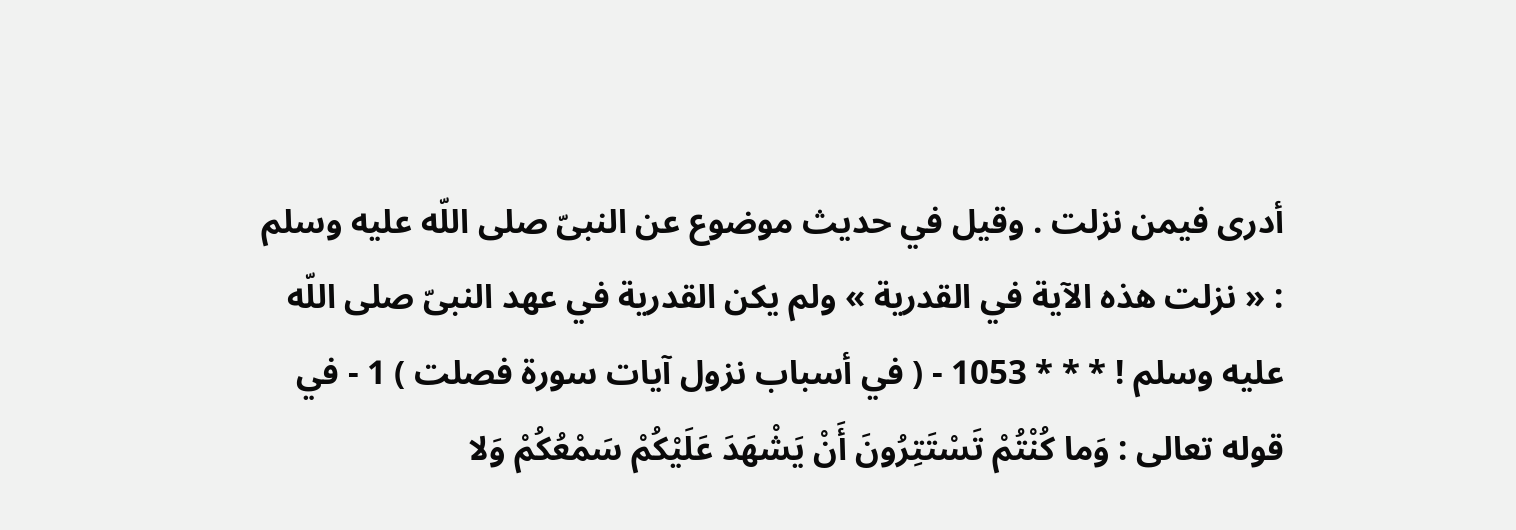أدرى فيمن نزلت . وقيل في حديث موضوع عن النبىّ صلى اللّه عليه وسلم : « نزلت هذه الآية في القدرية » ولم يكن القدرية في عهد النبىّ صلى اللّه عليه وسلم ! * * * 1053 - ( في أسباب نزول آيات سورة فصلت ) 1 - في قوله تعالى : وَما كُنْتُمْ تَسْتَتِرُونَ أَنْ يَشْهَدَ عَلَيْكُمْ سَمْعُكُمْ وَلا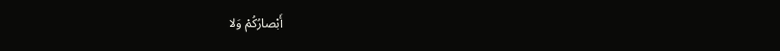أَبْصارُكُمْ وَلا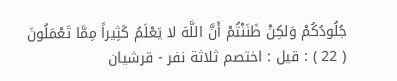جُلُودُكُمْ وَلكِنْ ظَنَنْتُمْ أَنَّ اللَّهَ لا يَعْلَمُ كَثِيراً مِمَّا تَعْمَلُونَ ( 22 ) : قيل : اختصم ثلاثة نفر - قرشيان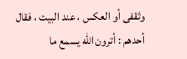وثقفى أو العكس ، عند البيت ، فقال أحدهم : أترون اللّه يسمع ما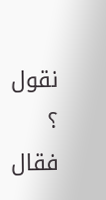نقول ؟ فقال